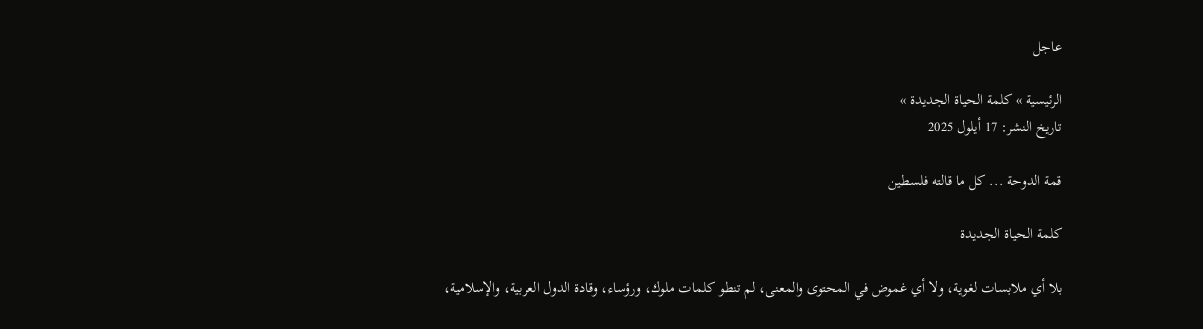عاجل

الرئيسية » كلمة الحياة الجديدة »
تاريخ النشر: 17 أيلول 2025

قمة الدوحة ... كل ما قالته فلسطين

كلمة الحياة الجديدة

بلا أي ملابسات لغوية، ولا أي غموض في المحتوى والمعنى، لم تنطو كلمات ملوك، ورؤساء، وقادة الدول العربية، والإسلامية،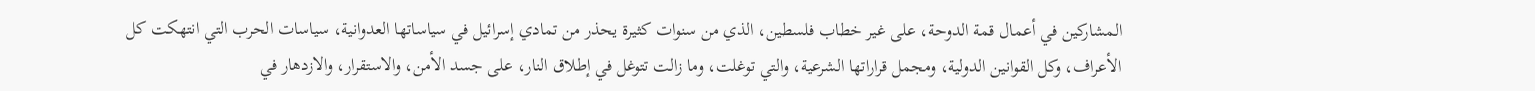المشاركين في أعمال قمة الدوحة، على غير خطاب فلسطين، الذي من سنوات كثيرة يحذر من تمادي إسرائيل في سياساتها العدوانية، سياسات الحرب التي انتهكت كل الأعراف، وكل القوانين الدولية، ومجمل قراراتها الشرعية، والتي توغلت، وما زالت تتوغل في إطلاق النار، على جسد الأمن، والاستقرار، والازدهار في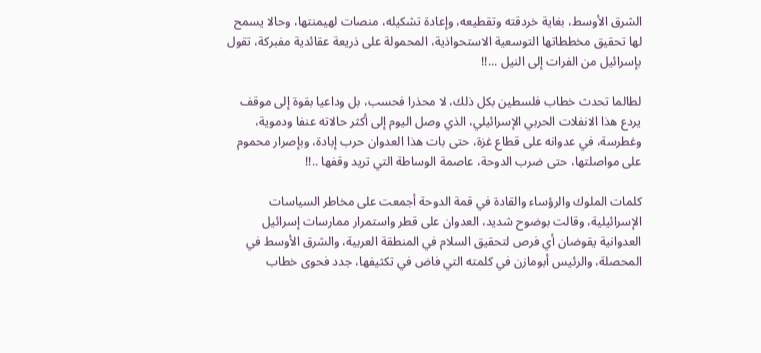الشرق الأوسط، بغاية خردقته وتقطيعه، وإعادة تشكيله، منصات لهيمنتها، وحالا يسمح لها تحقيق مخططاتها التوسعية الاستحواذية، المحمولة على ذريعة عقائدية مفبركة، تقول بإسرائيل من الفرات إلى النيل ...!!

لطالما تحدث خطاب فلسطين بكل ذلك، لا محذرا فحسب، بل وداعيا بقوة إلى موقف يردع هذا الانفلات الحربي الإسرائيلي، الذي وصل اليوم إلى أكثر حالاته عنفا ودموية، وغطرسة، في عدوانه على قطاع غزة، حتى بات هذا العدوان حرب إبادة، وبإصرار محموم على مواصلتها، حتى ضرب الدوحة، عاصمة الوساطة التي تريد وقفها ..!!

كلمات الملوك والرؤساء والقادة في قمة الدوحة أجمعت على مخاطر السياسات الإسرائيلية، وقالت بوضوح شديد، العدوان على قطر واستمرار ممارسات إسرائيل العدوانية يقوضان أي فرص لتحقيق السلام في المنطقة العربية، والشرق الأوسط في المحصلة، والرئيس أبومازن في كلمته التي فاض في تكثيفها، جدد فحوى خطاب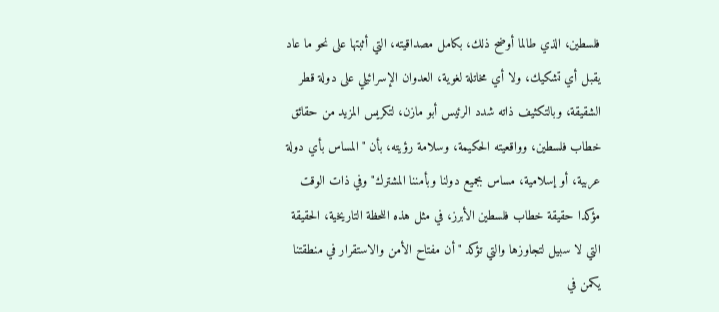فلسطين، الذي طالما أوضح ذلك، بكامل مصداقيته، التي أثبتها على نحو ما عاد يقبل أي تشكيك، ولا أي مخاتلة لغوية، العدوان الإسرائيلي على دولة قطر الشقيقة، وبالتكثيف ذاته شدد الرئيس أبو مازن، لتكريس المزيد من حقائق خطاب فلسطين، وواقعيته الحكيمة، وسلامة رؤيته، بأن "المساس بأي دولة عربية، أو إسلامية، مساس بجميع دولنا وبأمننا المشترك" وفي ذات الوقت مؤكدا حقيقة خطاب فلسطين الأبرز، في مثل هذه اللحظة التاريخية، الحقيقة التي لا سبيل لتجاوزها والتي تؤكد "أن مفتاح الأمن والاستقرار في منطقتنا يكمن في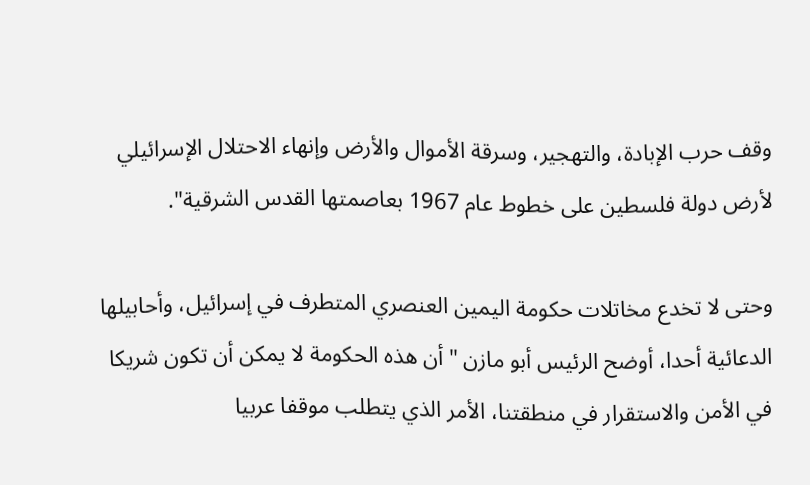وقف حرب الإبادة، والتهجير، وسرقة الأموال والأرض وإنهاء الاحتلال الإسرائيلي لأرض دولة فلسطين على خطوط عام 1967 بعاصمتها القدس الشرقية".

وحتى لا تخدع مخاتلات حكومة اليمين العنصري المتطرف في إسرائيل، وأحابيلها الدعائية أحدا، أوضح الرئيس أبو مازن "أن هذه الحكومة لا يمكن أن تكون شريكا في الأمن والاستقرار في منطقتنا، الأمر الذي يتطلب موقفا عربيا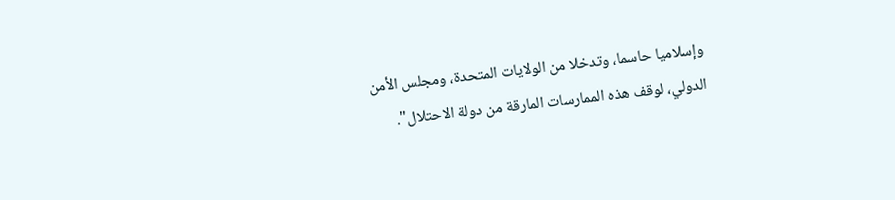وإسلاميا حاسما، وتدخلا من الولايات المتحدة، ومجلس الأمن الدولي، لوقف هذه الممارسات المارقة من دولة الاحتلال".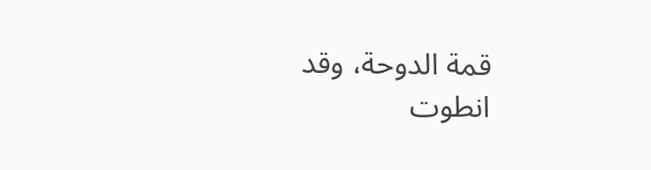قمة الدوحة، وقد انطوت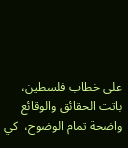على خطاب فلسطين، باتت الحقائق والوقائع  واضحة تمام الوضوح،  كي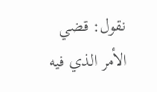نقول: قضي الأمر الذي فيه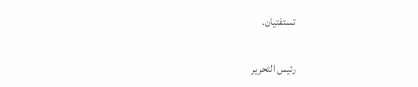تستفتيان.

رئيس التحرير